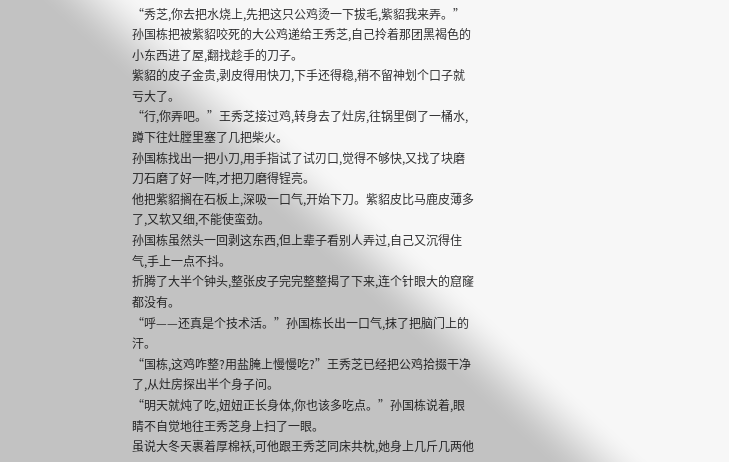“秀芝,你去把水烧上,先把这只公鸡烫一下拔毛,紫貂我来弄。”
孙国栋把被紫貂咬死的大公鸡递给王秀芝,自己拎着那团黑褐色的小东西进了屋,翻找趁手的刀子。
紫貂的皮子金贵,剥皮得用快刀,下手还得稳,稍不留神划个口子就亏大了。
“行,你弄吧。”王秀芝接过鸡,转身去了灶房,往锅里倒了一桶水,蹲下往灶膛里塞了几把柴火。
孙国栋找出一把小刀,用手指试了试刃口,觉得不够快,又找了块磨刀石磨了好一阵,才把刀磨得锃亮。
他把紫貂搁在石板上,深吸一口气,开始下刀。紫貂皮比马鹿皮薄多了,又软又细,不能使蛮劲。
孙国栋虽然头一回剥这东西,但上辈子看别人弄过,自己又沉得住气,手上一点不抖。
折腾了大半个钟头,整张皮子完完整整揭了下来,连个针眼大的窟窿都没有。
“呼——还真是个技术活。”孙国栋长出一口气,抹了把脑门上的汗。
“国栋,这鸡咋整?用盐腌上慢慢吃?”王秀芝已经把公鸡拾掇干净了,从灶房探出半个身子问。
“明天就炖了吃,妞妞正长身体,你也该多吃点。”孙国栋说着,眼睛不自觉地往王秀芝身上扫了一眼。
虽说大冬天裹着厚棉袄,可他跟王秀芝同床共枕,她身上几斤几两他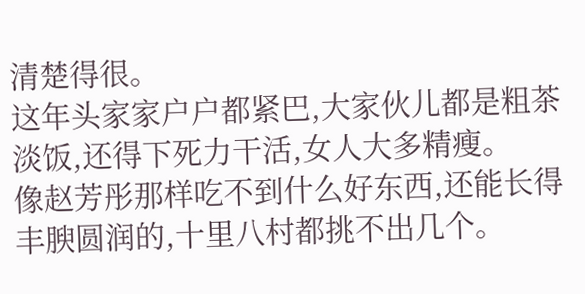清楚得很。
这年头家家户户都紧巴,大家伙儿都是粗茶淡饭,还得下死力干活,女人大多精瘦。
像赵芳彤那样吃不到什么好东西,还能长得丰腴圆润的,十里八村都挑不出几个。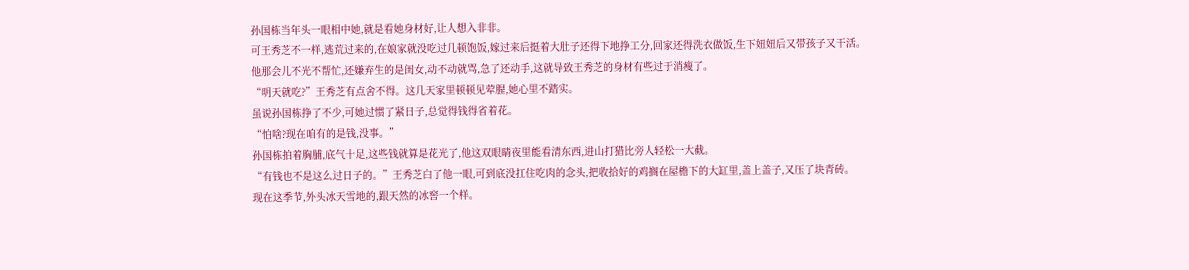孙国栋当年头一眼相中她,就是看她身材好,让人想入非非。
可王秀芝不一样,逃荒过来的,在娘家就没吃过几顿饱饭,嫁过来后挺着大肚子还得下地挣工分,回家还得洗衣做饭,生下妞妞后又带孩子又干活。
他那会儿不光不帮忙,还嫌弃生的是闺女,动不动就骂,急了还动手,这就导致王秀芝的身材有些过于消瘦了。
“明天就吃?”王秀芝有点舍不得。这几天家里顿顿见荤腥,她心里不踏实。
虽说孙国栋挣了不少,可她过惯了紧日子,总觉得钱得省着花。
“怕啥?现在咱有的是钱,没事。”
孙国栋拍着胸脯,底气十足,这些钱就算是花光了,他这双眼睛夜里能看清东西,进山打猎比旁人轻松一大截。
“有钱也不是这么过日子的。”王秀芝白了他一眼,可到底没扛住吃肉的念头,把收拾好的鸡搁在屋檐下的大缸里,盖上盖子,又压了块青砖。
现在这季节,外头冰天雪地的,跟天然的冰窖一个样。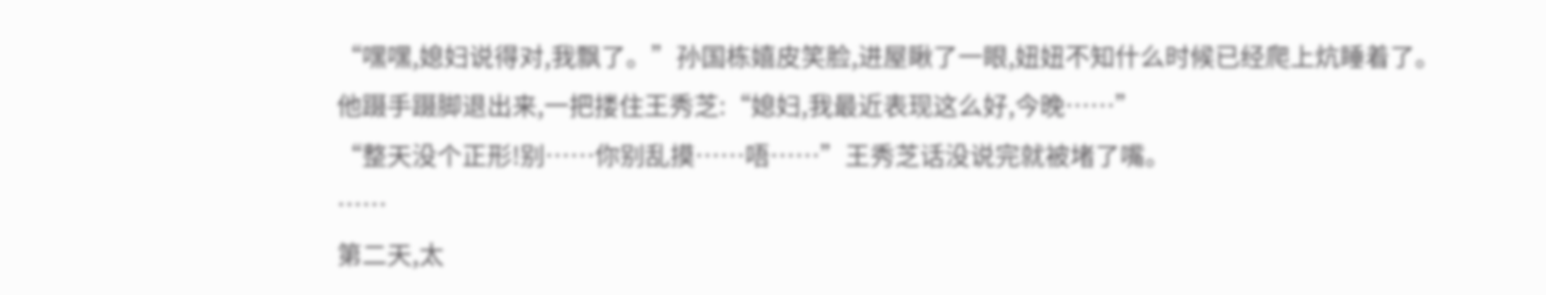“嘿嘿,媳妇说得对,我飘了。”孙国栋嬉皮笑脸,进屋瞅了一眼,妞妞不知什么时候已经爬上炕睡着了。他蹑手蹑脚退出来,一把搂住王秀芝:“媳妇,我最近表现这么好,今晚……”
“整天没个正形!别……你别乱摸……唔……”王秀芝话没说完就被堵了嘴。
……
第二天,太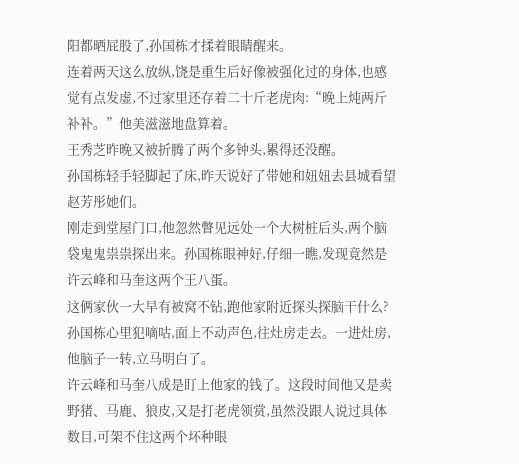阳都晒屁股了,孙国栋才揉着眼睛醒来。
连着两天这么放纵,饶是重生后好像被强化过的身体,也感觉有点发虚,不过家里还存着二十斤老虎肉:“晚上炖两斤补补。”他美滋滋地盘算着。
王秀芝昨晚又被折腾了两个多钟头,累得还没醒。
孙国栋轻手轻脚起了床,昨天说好了带她和妞妞去县城看望赵芳彤她们。
刚走到堂屋门口,他忽然瞥见远处一个大树桩后头,两个脑袋鬼鬼祟祟探出来。孙国栋眼神好,仔细一瞧,发现竟然是许云峰和马奎这两个王八蛋。
这俩家伙一大早有被窝不钻,跑他家附近探头探脑干什么?
孙国栋心里犯嘀咕,面上不动声色,往灶房走去。一进灶房,他脑子一转,立马明白了。
许云峰和马奎八成是盯上他家的钱了。这段时间他又是卖野猪、马鹿、狼皮,又是打老虎领赏,虽然没跟人说过具体数目,可架不住这两个坏种眼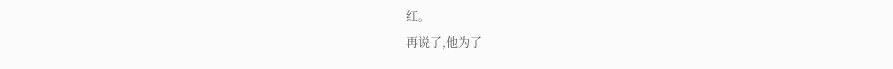红。
再说了,他为了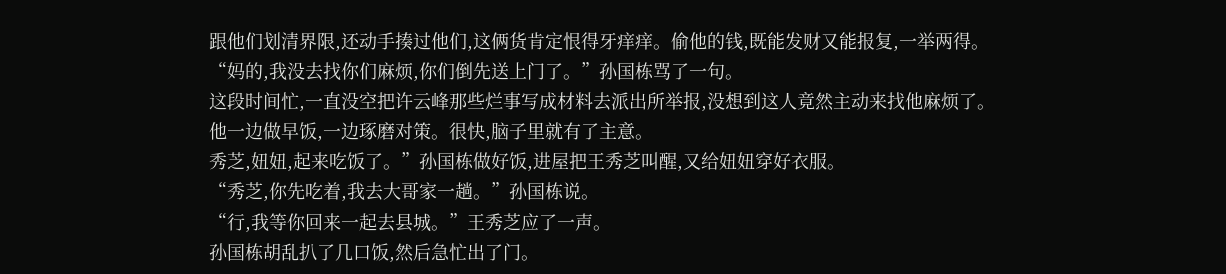跟他们划清界限,还动手揍过他们,这俩货肯定恨得牙痒痒。偷他的钱,既能发财又能报复,一举两得。
“妈的,我没去找你们麻烦,你们倒先送上门了。”孙国栋骂了一句。
这段时间忙,一直没空把许云峰那些烂事写成材料去派出所举报,没想到这人竟然主动来找他麻烦了。
他一边做早饭,一边琢磨对策。很快,脑子里就有了主意。
秀芝,妞妞,起来吃饭了。”孙国栋做好饭,进屋把王秀芝叫醒,又给妞妞穿好衣服。
“秀芝,你先吃着,我去大哥家一趟。”孙国栋说。
“行,我等你回来一起去县城。”王秀芝应了一声。
孙国栋胡乱扒了几口饭,然后急忙出了门。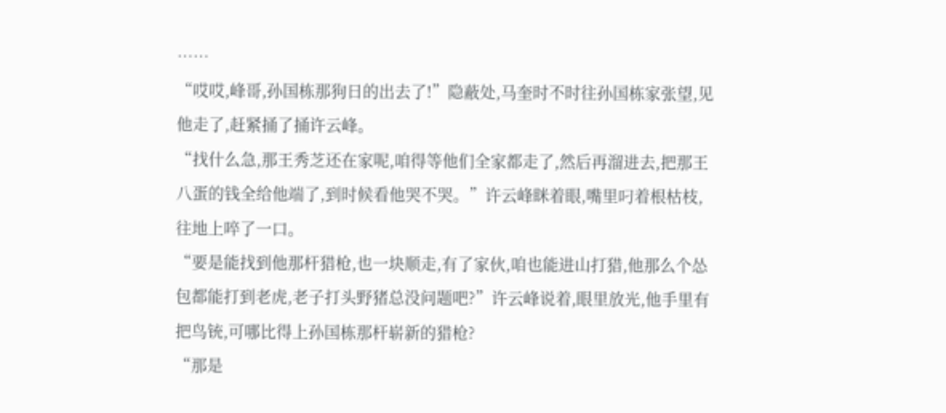……
“哎哎,峰哥,孙国栋那狗日的出去了!”隐蔽处,马奎时不时往孙国栋家张望,见他走了,赶紧捅了捅许云峰。
“找什么急,那王秀芝还在家呢,咱得等他们全家都走了,然后再溜进去,把那王八蛋的钱全给他端了,到时候看他哭不哭。”许云峰眯着眼,嘴里叼着根枯枝,往地上啐了一口。
“要是能找到他那杆猎枪,也一块顺走,有了家伙,咱也能进山打猎,他那么个怂包都能打到老虎,老子打头野猪总没问题吧?”许云峰说着,眼里放光,他手里有把鸟铳,可哪比得上孙国栋那杆崭新的猎枪?
“那是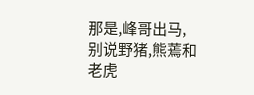那是,峰哥出马,别说野猪,熊蔫和老虎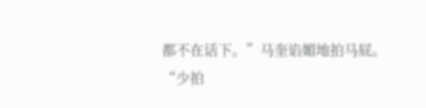都不在话下。”马奎谄媚地拍马屁。
“少拍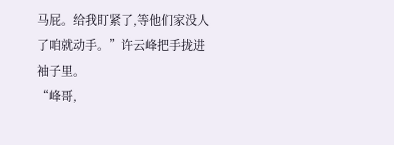马屁。给我盯紧了,等他们家没人了咱就动手。”许云峰把手拢进袖子里。
“峰哥,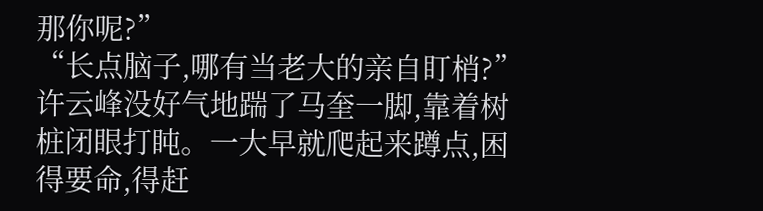那你呢?”
“长点脑子,哪有当老大的亲自盯梢?”许云峰没好气地踹了马奎一脚,靠着树桩闭眼打盹。一大早就爬起来蹲点,困得要命,得赶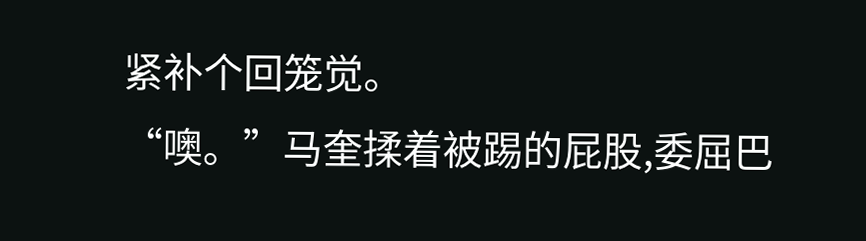紧补个回笼觉。
“噢。”马奎揉着被踢的屁股,委屈巴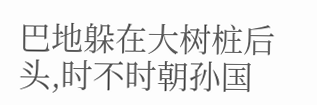巴地躲在大树桩后头,时不时朝孙国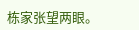栋家张望两眼。